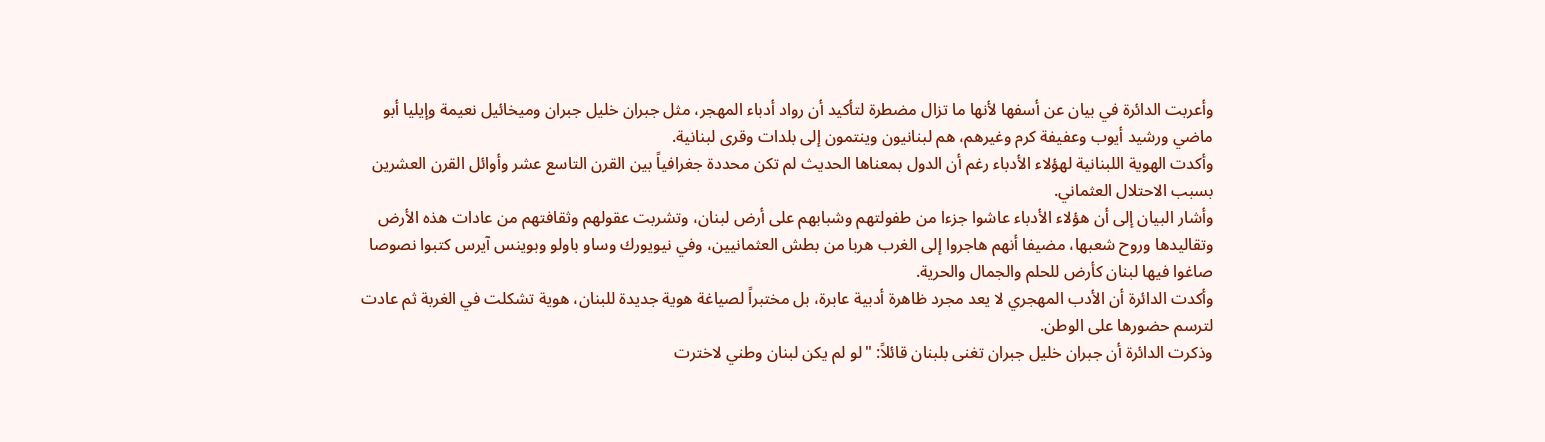وأعربت الدائرة في بيان عن أسفها لأنها ما تزال مضطرة لتأكيد أن رواد أدباء المهجر، مثل جبران خليل جبران وميخائيل نعيمة وإيليا أبو ماضي ورشيد أيوب وعفيفة كرم وغيرهم، هم لبنانيون وينتمون إلى بلدات وقرى لبنانية.
وأكدت الهوية اللبنانية لهؤلاء الأدباء رغم أن الدول بمعناها الحديث لم تكن محددة جغرافياً بين القرن التاسع عشر وأوائل القرن العشرين بسبب الاحتلال العثماني.
وأشار البيان إلى أن هؤلاء الأدباء عاشوا جزءا من طفولتهم وشبابهم على أرض لبنان، وتشربت عقولهم وثقافتهم من عادات هذه الأرض وتقاليدها وروح شعبها، مضيفا أنهم هاجروا إلى الغرب هربا من بطش العثمانيين، وفي نيويورك وساو باولو وبوينس آيرس كتبوا نصوصا صاغوا فيها لبنان كأرض للحلم والجمال والحرية.
وأكدت الدائرة أن الأدب المهجري لا يعد مجرد ظاهرة أدبية عابرة، بل مختبراً لصياغة هوية جديدة للبنان، هوية تشكلت في الغربة ثم عادت لترسم حضورها على الوطن.
وذكرت الدائرة أن جبران خليل جبران تغنى بلبنان قائلاً: "لو لم يكن لبنان وطني لاخترت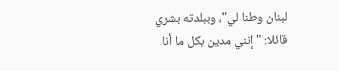لبنان وطنا لي"، وببلدته بشري قائلا: "إنني مدين بكل ما أنا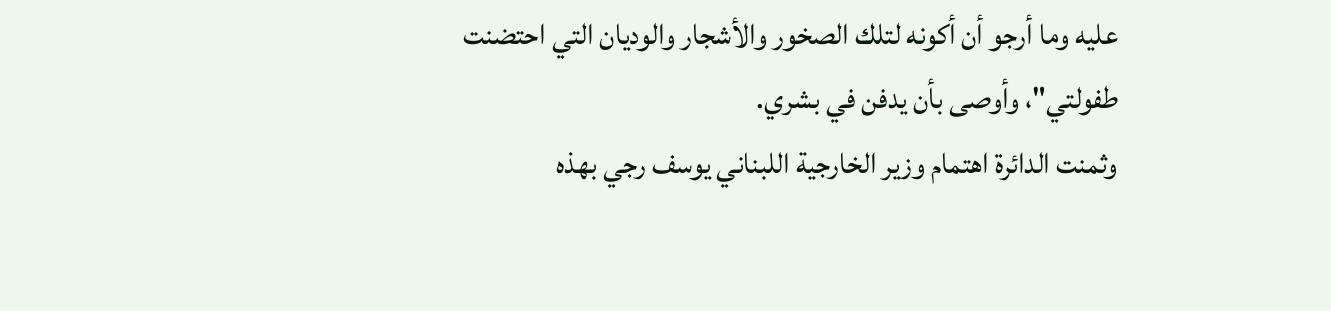عليه وما أرجو أن أكونه لتلك الصخور والأشجار والوديان التي احتضنت طفولتي"، وأوصى بأن يدفن في بشري.
وثمنت الدائرة اهتمام وزير الخارجية اللبناني يوسف رجي بهذه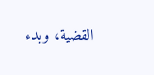القضية، وبدء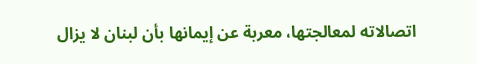اتصالاته لمعالجتها، معربة عن إيمانها بأن لبنان لا يزال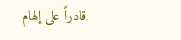قادراً على إلهام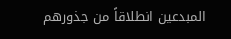المبدعين انطلاقاً من جذورهم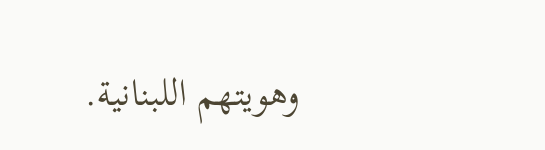وهويتهم اللبنانية.